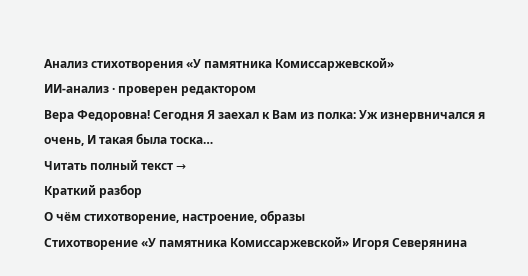Анализ стихотворения «У памятника Комиссаржевской»
ИИ-анализ · проверен редактором
Вера Федоровна! Сегодня Я заехал к Вам из полка: Уж изнервничался я очень, И такая была тоска…
Читать полный текст →
Краткий разбор
О чём стихотворение, настроение, образы
Стихотворение «У памятника Комиссаржевской» Игоря Северянина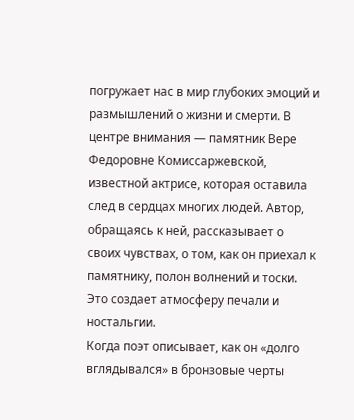погружает нас в мир глубоких эмоций и размышлений о жизни и смерти. В центре внимания — памятник Вере Федоровне Комиссаржевской, известной актрисе, которая оставила след в сердцах многих людей. Автор, обращаясь к ней, рассказывает о своих чувствах, о том, как он приехал к памятнику, полон волнений и тоски. Это создает атмосферу печали и ностальгии.
Когда поэт описывает, как он «долго вглядывался» в бронзовые черты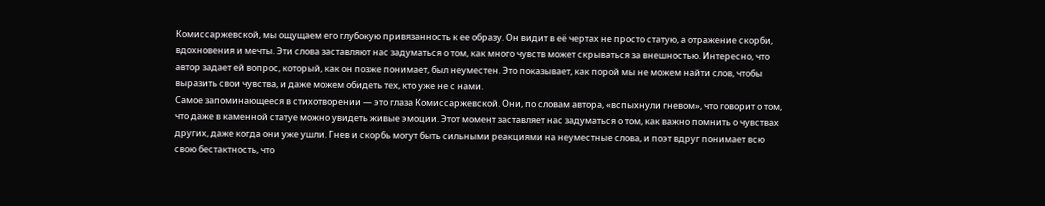Комиссаржевской, мы ощущаем его глубокую привязанность к ее образу. Он видит в её чертах не просто статую, а отражение скорби, вдохновения и мечты. Эти слова заставляют нас задуматься о том, как много чувств может скрываться за внешностью. Интересно, что автор задает ей вопрос, который, как он позже понимает, был неуместен. Это показывает, как порой мы не можем найти слов, чтобы выразить свои чувства, и даже можем обидеть тех, кто уже не с нами.
Самое запоминающееся в стихотворении — это глаза Комиссаржевской. Они, по словам автора, «вспыхнули гневом», что говорит о том, что даже в каменной статуе можно увидеть живые эмоции. Этот момент заставляет нас задуматься о том, как важно помнить о чувствах других, даже когда они уже ушли. Гнев и скорбь могут быть сильными реакциями на неуместные слова, и поэт вдруг понимает всю свою бестактность, что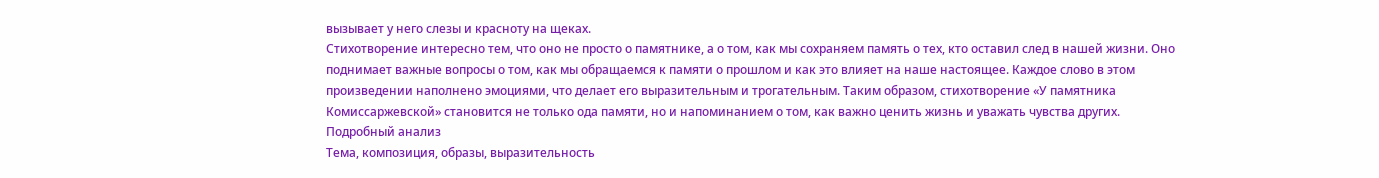вызывает у него слезы и красноту на щеках.
Стихотворение интересно тем, что оно не просто о памятнике, а о том, как мы сохраняем память о тех, кто оставил след в нашей жизни. Оно поднимает важные вопросы о том, как мы обращаемся к памяти о прошлом и как это влияет на наше настоящее. Каждое слово в этом произведении наполнено эмоциями, что делает его выразительным и трогательным. Таким образом, стихотворение «У памятника Комиссаржевской» становится не только ода памяти, но и напоминанием о том, как важно ценить жизнь и уважать чувства других.
Подробный анализ
Тема, композиция, образы, выразительность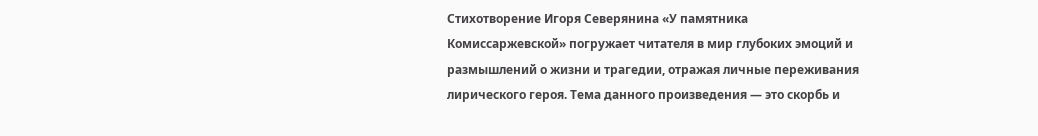Стихотворение Игоря Северянина «У памятника Комиссаржевской» погружает читателя в мир глубоких эмоций и размышлений о жизни и трагедии, отражая личные переживания лирического героя. Тема данного произведения — это скорбь и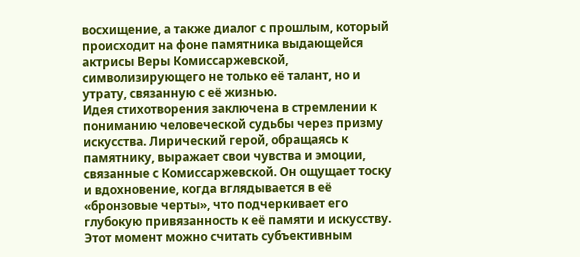восхищение, а также диалог с прошлым, который происходит на фоне памятника выдающейся актрисы Веры Комиссаржевской, символизирующего не только её талант, но и утрату, связанную с её жизнью.
Идея стихотворения заключена в стремлении к пониманию человеческой судьбы через призму искусства. Лирический герой, обращаясь к памятнику, выражает свои чувства и эмоции, связанные с Комиссаржевской. Он ощущает тоску и вдохновение, когда вглядывается в её «бронзовые черты», что подчеркивает его глубокую привязанность к её памяти и искусству. Этот момент можно считать субъективным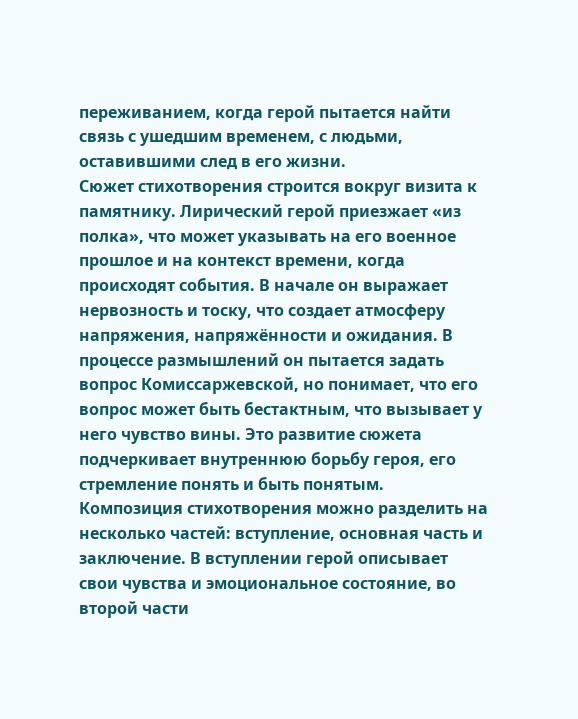переживанием, когда герой пытается найти связь с ушедшим временем, с людьми, оставившими след в его жизни.
Сюжет стихотворения строится вокруг визита к памятнику. Лирический герой приезжает «из полка», что может указывать на его военное прошлое и на контекст времени, когда происходят события. В начале он выражает нервозность и тоску, что создает атмосферу напряжения, напряжённости и ожидания. В процессе размышлений он пытается задать вопрос Комиссаржевской, но понимает, что его вопрос может быть бестактным, что вызывает у него чувство вины. Это развитие сюжета подчеркивает внутреннюю борьбу героя, его стремление понять и быть понятым.
Композиция стихотворения можно разделить на несколько частей: вступление, основная часть и заключение. В вступлении герой описывает свои чувства и эмоциональное состояние, во второй части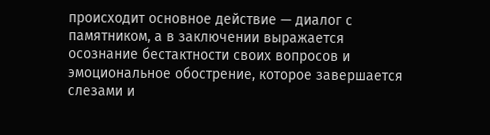происходит основное действие — диалог с памятником, а в заключении выражается осознание бестактности своих вопросов и эмоциональное обострение, которое завершается слезами и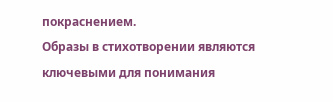покраснением.
Образы в стихотворении являются ключевыми для понимания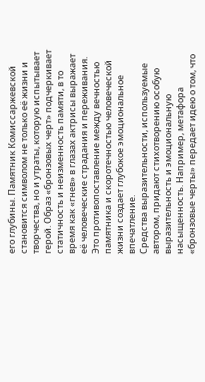его глубины. Памятник Комиссаржевской становится символом не только её жизни и творчества, но и утраты, которую испытывает герой. Образ «бронзовых черт» подчеркивает статичность и неизменность памяти, в то время как «гнев» в глазах актрисы выражает её человеческие страдания и переживания. Это противопоставление между вечностью памятника и скоротечностью человеческой жизни создает глубокое эмоциональное впечатление.
Средства выразительности, используемые автором, придают стихотворению особую выразительность и эмоциональную насыщенность. Например, метафора «бронзовые черты» передает идею о том, что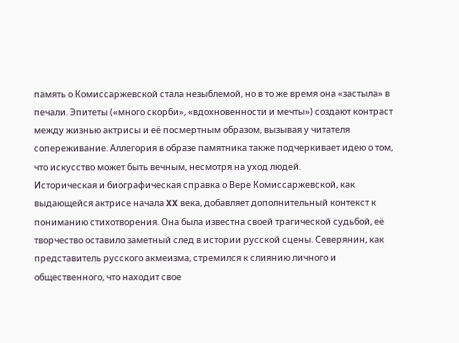память о Комиссаржевской стала незыблемой, но в то же время она «застыла» в печали. Эпитеты («много скорби», «вдохновенности и мечты») создают контраст между жизнью актрисы и её посмертным образом, вызывая у читателя сопереживание. Аллегория в образе памятника также подчеркивает идею о том, что искусство может быть вечным, несмотря на уход людей.
Историческая и биографическая справка о Вере Комиссаржевской, как выдающейся актрисе начала XX века, добавляет дополнительный контекст к пониманию стихотворения. Она была известна своей трагической судьбой, её творчество оставило заметный след в истории русской сцены. Северянин, как представитель русского акмеизма, стремился к слиянию личного и общественного, что находит свое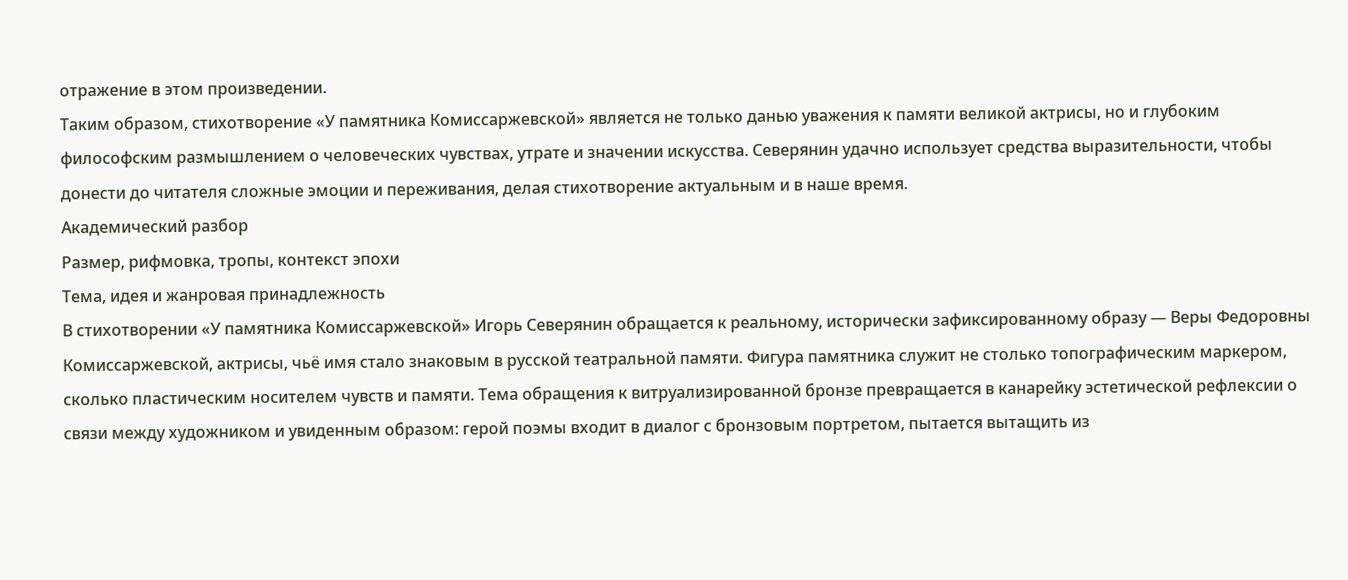отражение в этом произведении.
Таким образом, стихотворение «У памятника Комиссаржевской» является не только данью уважения к памяти великой актрисы, но и глубоким философским размышлением о человеческих чувствах, утрате и значении искусства. Северянин удачно использует средства выразительности, чтобы донести до читателя сложные эмоции и переживания, делая стихотворение актуальным и в наше время.
Академический разбор
Размер, рифмовка, тропы, контекст эпохи
Тема, идея и жанровая принадлежность
В стихотворении «У памятника Комиссаржевской» Игорь Северянин обращается к реальному, исторически зафиксированному образу — Веры Федоровны Комиссаржевской, актрисы, чьё имя стало знаковым в русской театральной памяти. Фигура памятника служит не столько топографическим маркером, сколько пластическим носителем чувств и памяти. Тема обращения к витруализированной бронзе превращается в канарейку эстетической рефлексии о связи между художником и увиденным образом: герой поэмы входит в диалог с бронзовым портретом, пытается вытащить из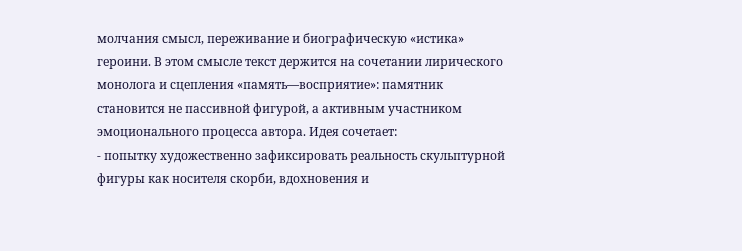молчания смысл, переживание и биографическую «истика» героини. В этом смысле текст держится на сочетании лирического монолога и сцепления «память—восприятие»: памятник становится не пассивной фигурой, а активным участником эмоционального процесса автора. Идея сочетает:
- попытку художественно зафиксировать реальность скульптурной фигуры как носителя скорби, вдохновения и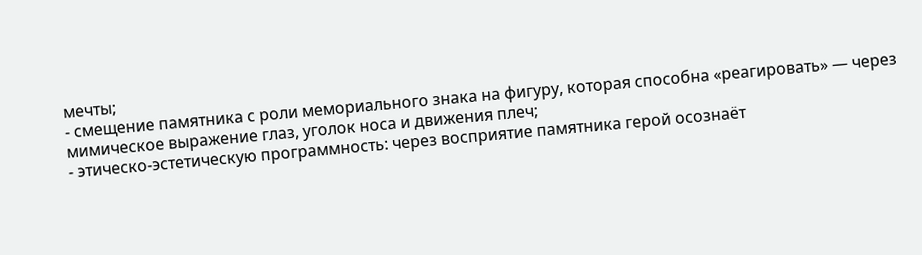мечты;
- смещение памятника с роли мемориального знака на фигуру, которая способна «реагировать» — через мимическое выражение глаз, уголок носа и движения плеч;
- этическо-эстетическую программность: через восприятие памятника герой осознаёт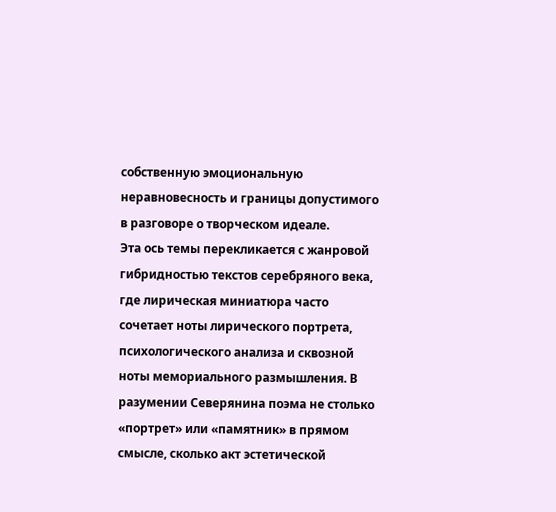собственную эмоциональную неравновесность и границы допустимого в разговоре о творческом идеале.
Эта ось темы перекликается с жанровой гибридностью текстов серебряного века, где лирическая миниатюра часто сочетает ноты лирического портрета, психологического анализa и сквозной ноты мемориального размышления. В разумении Северянина поэма не столько «портрет» или «памятник» в прямом смысле, сколько акт эстетической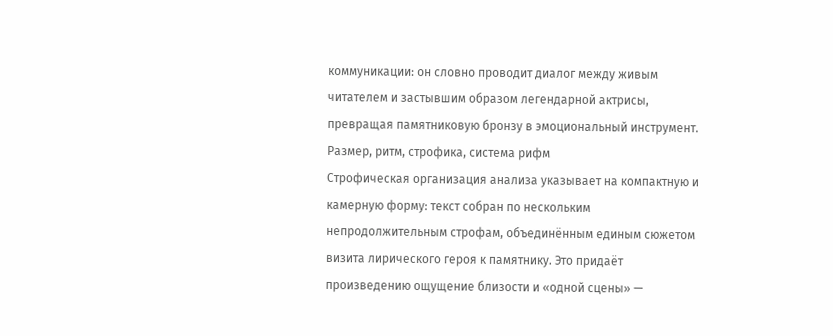коммуникации: он словно проводит диалог между живым читателем и застывшим образом легендарной актрисы, превращая памятниковую бронзу в эмоциональный инструмент.
Размер, ритм, строфика, система рифм
Строфическая организация анализа указывает на компактную и камерную форму: текст собран по нескольким непродолжительным строфам, объединённым единым сюжетом визита лирического героя к памятнику. Это придаёт произведению ощущение близости и «одной сцены» —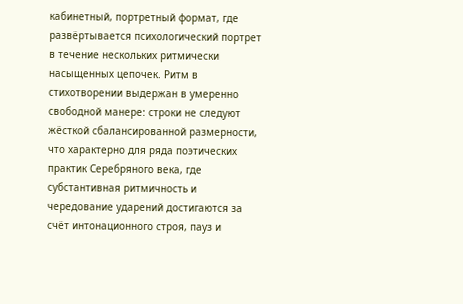кабинетный, портретный формат, где развёртывается психологический портрет в течение нескольких ритмически насыщенных цепочек. Ритм в стихотворении выдержан в умеренно свободной манере: строки не следуют жёсткой сбалансированной размерности, что характерно для ряда поэтических практик Серебряного века, где субстантивная ритмичность и чередование ударений достигаются за счёт интонационного строя, пауз и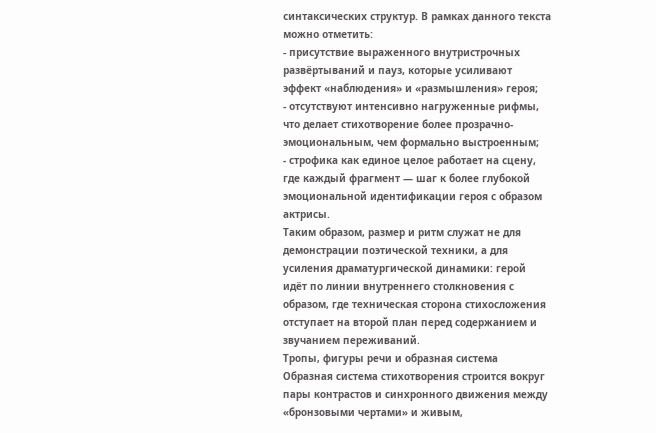синтаксических структур. В рамках данного текста можно отметить:
- присутствие выраженного внутристрочных развёртываний и пауз, которые усиливают эффект «наблюдения» и «размышления» героя;
- отсутствуют интенсивно нагруженные рифмы, что делает стихотворение более прозрачно-эмоциональным, чем формально выстроенным;
- строфика как единое целое работает на сцену, где каждый фрагмент — шаг к более глубокой эмоциональной идентификации героя с образом актрисы.
Таким образом, размер и ритм служат не для демонстрации поэтической техники, а для усиления драматургической динамики: герой идёт по линии внутреннего столкновения с образом, где техническая сторона стихосложения отступает на второй план перед содержанием и звучанием переживаний.
Тропы, фигуры речи и образная система
Образная система стихотворения строится вокруг пары контрастов и синхронного движения между «бронзовыми чертами» и живым,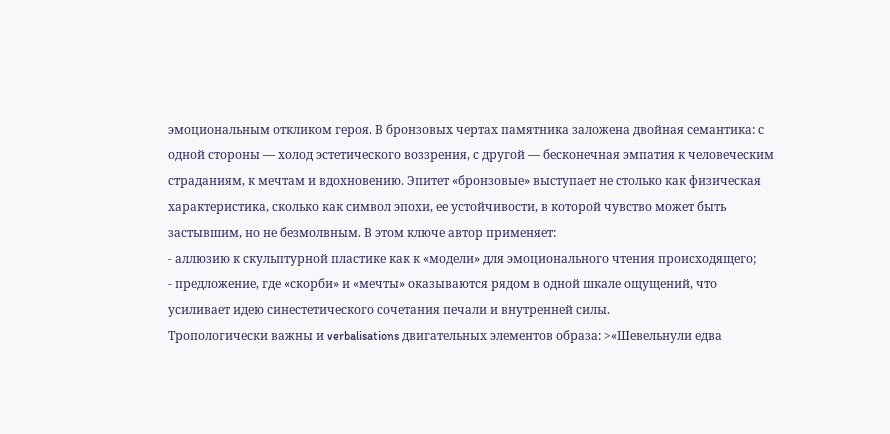эмоциональным откликом героя. В бронзовых чертах памятника заложена двойная семантика: с одной стороны — холод эстетического воззрения, с другой — бесконечная эмпатия к человеческим страданиям, к мечтам и вдохновению. Эпитет «бронзовые» выступает не столько как физическая характеристика, сколько как символ эпохи, ее устойчивости, в которой чувство может быть застывшим, но не безмолвным. В этом ключе автор применяет:
- аллюзию к скульптурной пластике как к «модели» для эмоционального чтения происходящего;
- предложение, где «скорби» и «мечты» оказываются рядом в одной шкале ощущений, что усиливает идею синестетического сочетания печали и внутренней силы.
Тропологически важны и verbalisations двигательных элементов образа: >«Шевельнули едва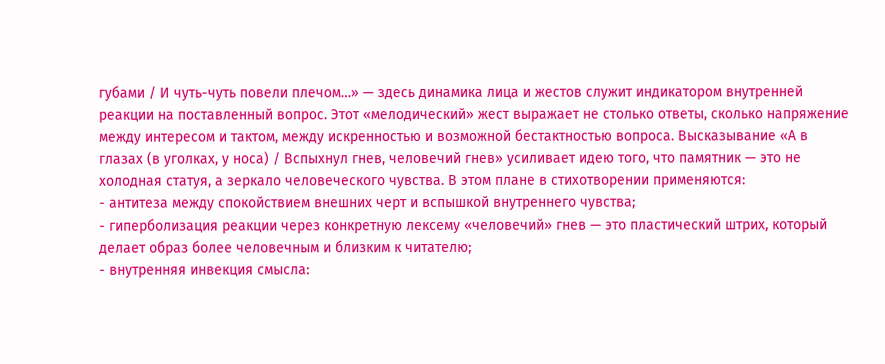губами / И чуть-чуть повели плечом…» — здесь динамика лица и жестов служит индикатором внутренней реакции на поставленный вопрос. Этот «мелодический» жест выражает не столько ответы, сколько напряжение между интересом и тактом, между искренностью и возможной бестактностью вопроса. Высказывание «А в глазах (в уголках, у носа) / Вспыхнул гнев, человечий гнев» усиливает идею того, что памятник — это не холодная статуя, а зеркало человеческого чувства. В этом плане в стихотворении применяются:
- антитеза между спокойствием внешних черт и вспышкой внутреннего чувства;
- гиперболизация реакции через конкретную лексему «человечий» гнев — это пластический штрих, который делает образ более человечным и близким к читателю;
- внутренняя инвекция смысла: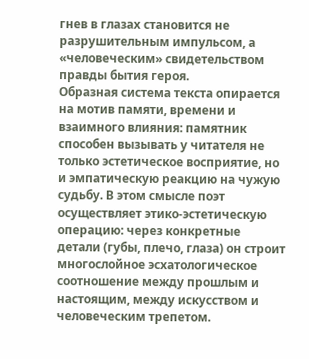гнев в глазах становится не разрушительным импульсом, а «человеческим» свидетельством правды бытия героя.
Образная система текстa опирается на мотив памяти, времени и взаимного влияния: памятник способен вызывать у читателя не только эстетическое восприятие, но и эмпатическую реакцию на чужую судьбу. В этом смысле поэт осуществляет этико-эстетическую операцию: через конкретные детали (губы, плечо, глаза) он строит многослойное эсхатологическое соотношение между прошлым и настоящим, между искусством и человеческим трепетом.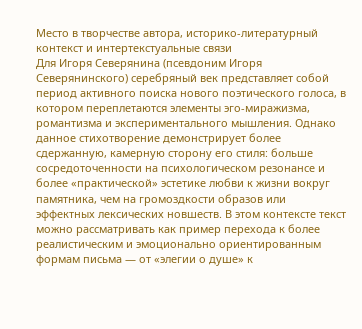Место в творчестве автора, историко-литературный контекст и интертекстуальные связи
Для Игоря Северянина (псевдоним Игоря Северянинского) серебряный век представляет собой период активного поиска нового поэтического голоса, в котором переплетаются элементы эго-миражизма, романтизма и экспериментального мышления. Однако данное стихотворение демонстрирует более сдержанную, камерную сторону его стиля: больше сосредоточенности на психологическом резонансе и более «практической» эстетике любви к жизни вокруг памятника, чем на громоздкости образов или эффектных лексических новшеств. В этом контексте текст можно рассматривать как пример перехода к более реалистическим и эмоционально ориентированным формам письма — от «элегии о душе» к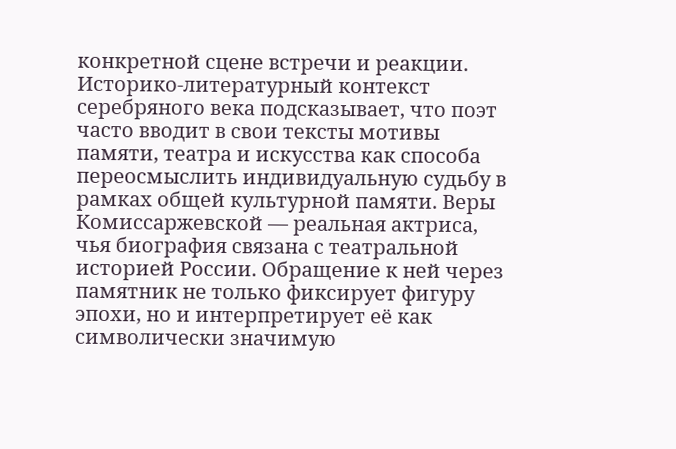конкретной сцене встречи и реакции.
Историко-литературный контекст серебряного века подсказывает, что поэт часто вводит в свои тексты мотивы памяти, театра и искусства как способа переосмыслить индивидуальную судьбу в рамках общей культурной памяти. Веры Комиссаржевской — реальная актриса, чья биография связана с театральной историей России. Обращение к ней через памятник не только фиксирует фигуру эпохи, но и интерпретирует её как символически значимую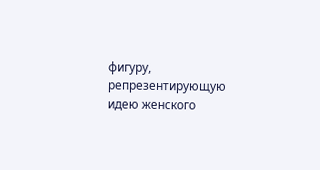фигуру, репрезентирующую идею женского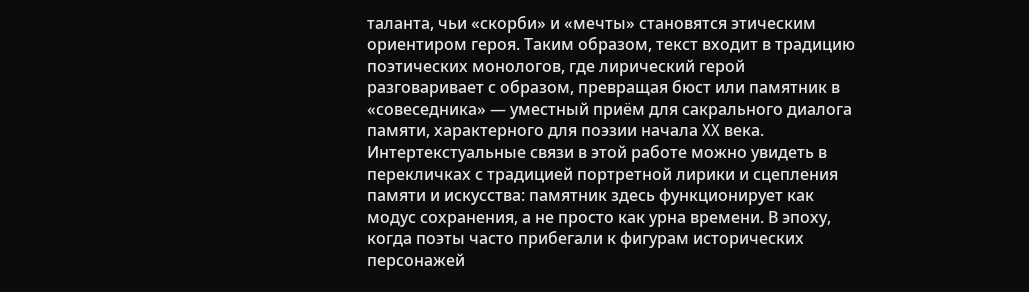таланта, чьи «скорби» и «мечты» становятся этическим ориентиром героя. Таким образом, текст входит в традицию поэтических монологов, где лирический герой разговаривает с образом, превращая бюст или памятник в «совеседника» — уместный приём для сакрального диалога памяти, характерного для поэзии начала XX века.
Интертекстуальные связи в этой работе можно увидеть в перекличках с традицией портретной лирики и сцепления памяти и искусства: памятник здесь функционирует как модус сохранения, а не просто как урна времени. В эпоху, когда поэты часто прибегали к фигурам исторических персонажей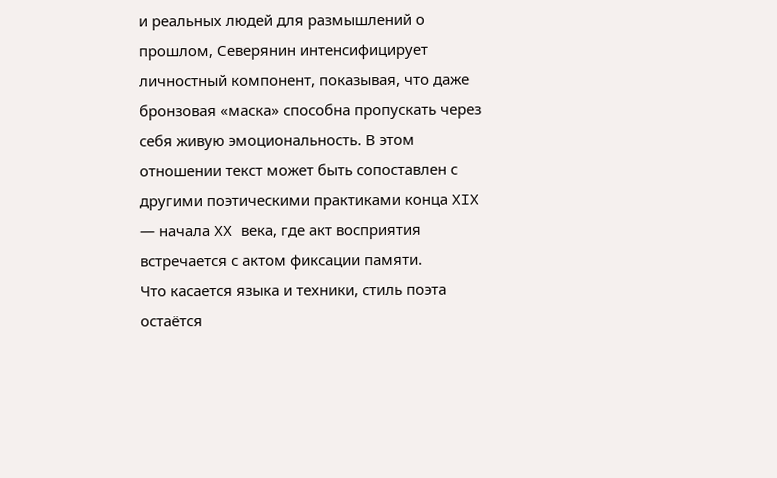и реальных людей для размышлений о прошлом, Северянин интенсифицирует личностный компонент, показывая, что даже бронзовая «маска» способна пропускать через себя живую эмоциональность. В этом отношении текст может быть сопоставлен с другими поэтическими практиками конца XIX — начала XX века, где акт восприятия встречается с актом фиксации памяти.
Что касается языка и техники, стиль поэта остаётся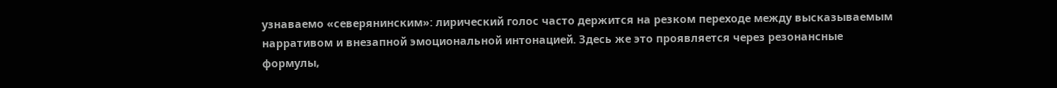узнаваемо «северянинским»: лирический голос часто держится на резком переходе между высказываемым нарративом и внезапной эмоциональной интонацией. Здесь же это проявляется через резонансные формулы,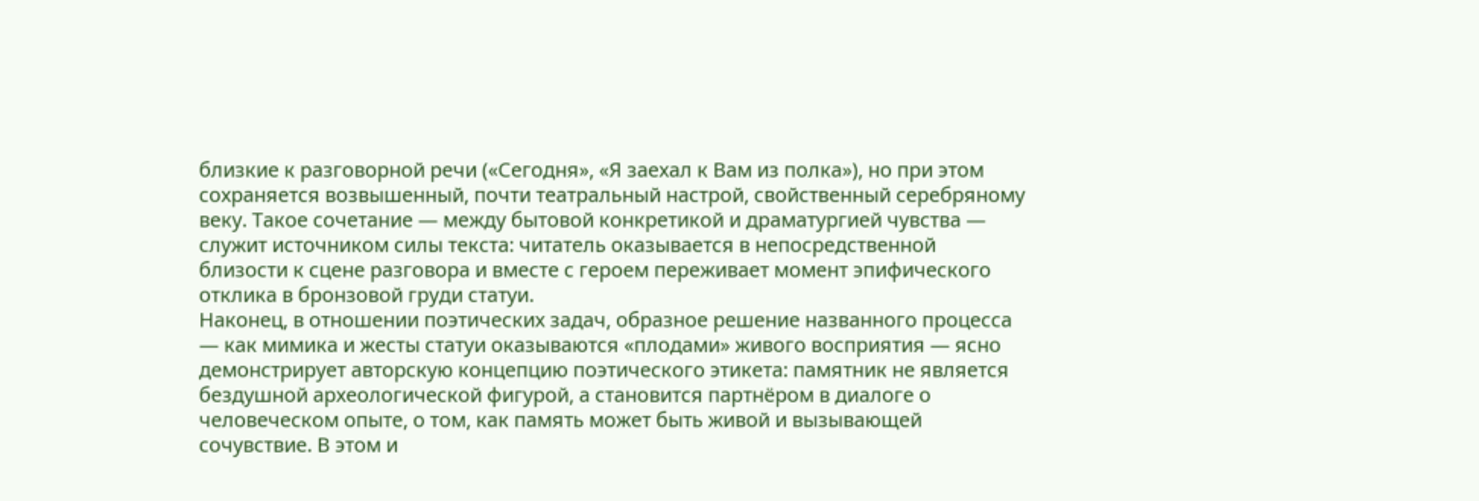близкие к разговорной речи («Сегодня», «Я заехал к Вам из полка»), но при этом сохраняется возвышенный, почти театральный настрой, свойственный серебряному веку. Такое сочетание — между бытовой конкретикой и драматургией чувства — служит источником силы текcта: читатель оказывается в непосредственной близости к сцене разговора и вместе с героем переживает момент эпифического отклика в бронзовой груди статуи.
Наконец, в отношении поэтических задач, образное решение названного процесса — как мимика и жесты статуи оказываются «плодами» живого восприятия — ясно демонстрирует авторскую концепцию поэтического этикета: памятник не является бездушной археологической фигурой, а становится партнёром в диалоге о человеческом опыте, о том, как память может быть живой и вызывающей сочувствие. В этом и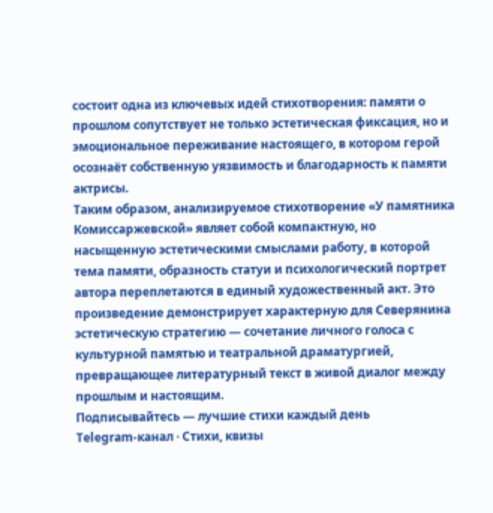состоит одна из ключевых идей стихотворения: памяти о прошлом сопутствует не только эстетическая фиксация, но и эмоциональное переживание настоящего, в котором герой осознаёт собственную уязвимость и благодарность к памяти актрисы.
Таким образом, анализируемое стихотворение «У памятника Комиссаржевской» являет собой компактную, но насыщенную эстетическими смыслами работу, в которой тема памяти, образность статуи и психологический портрет автора переплетаются в единый художественный акт. Это произведение демонстрирует характерную для Северянина эстетическую стратегию — сочетание личного голоса с культурной памятью и театральной драматургией, превращающее литературный текст в живой диалог между прошлым и настоящим.
Подписывайтесь — лучшие стихи каждый день
Telegram-канал · Стихи, квизы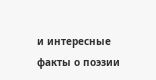и интересные факты о поэзии